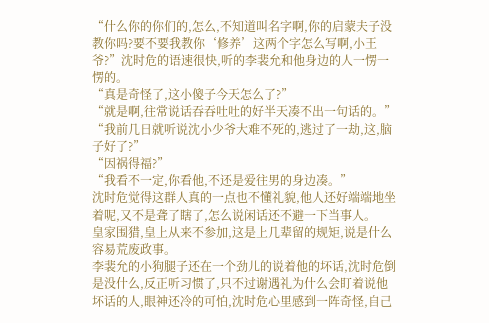“什么你的你们的,怎么,不知道叫名字啊,你的启蒙夫子没教你吗?要不要我教你‘修养’这两个字怎么写啊,小王爷?”沈时危的语速很快,听的李裴允和他身边的人一愣一愣的。
“真是奇怪了,这小傻子今天怎么了?”
“就是啊,往常说话吞吞吐吐的好半天凑不出一句话的。”
“我前几日就听说沈小少爷大难不死的,逃过了一劫,这,脑子好了?”
“因祸得福?”
“我看不一定,你看他,不还是爱往男的身边凑。”
沈时危觉得这群人真的一点也不懂礼貌,他人还好端端地坐着呢,又不是聋了瞎了,怎么说闲话还不避一下当事人。
皇家围猎,皇上从来不参加,这是上几辈留的规矩,说是什么容易荒废政事。
李裴允的小狗腿子还在一个劲儿的说着他的坏话,沈时危倒是没什么,反正听习惯了,只不过谢遇礼为什么会盯着说他坏话的人,眼神还冷的可怕,沈时危心里感到一阵奇怪,自己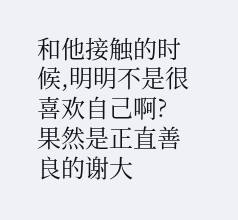和他接触的时候,明明不是很喜欢自己啊?
果然是正直善良的谢大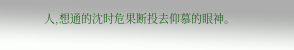人,想通的沈时危果断投去仰慕的眼神。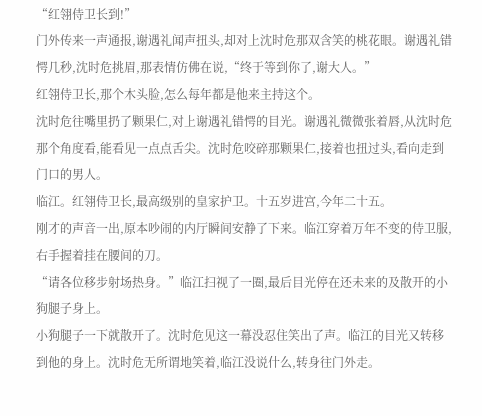“红翎侍卫长到!”
门外传来一声通报,谢遇礼闻声扭头,却对上沈时危那双含笑的桃花眼。谢遇礼错愕几秒,沈时危挑眉,那表情仿佛在说,“终于等到你了,谢大人。”
红翎侍卫长,那个木头脸,怎么每年都是他来主持这个。
沈时危往嘴里扔了颗果仁,对上谢遇礼错愕的目光。谢遇礼微微张着唇,从沈时危那个角度看,能看见一点点舌尖。沈时危咬碎那颗果仁,接着也扭过头,看向走到门口的男人。
临江。红翎侍卫长,最高级别的皇家护卫。十五岁进宫,今年二十五。
刚才的声音一出,原本吵闹的内厅瞬间安静了下来。临江穿着万年不变的侍卫服,右手握着挂在腰间的刀。
“请各位移步射场热身。”临江扫视了一圈,最后目光停在还未来的及散开的小狗腿子身上。
小狗腿子一下就散开了。沈时危见这一幕没忍住笑出了声。临江的目光又转移到他的身上。沈时危无所谓地笑着,临江没说什么,转身往门外走。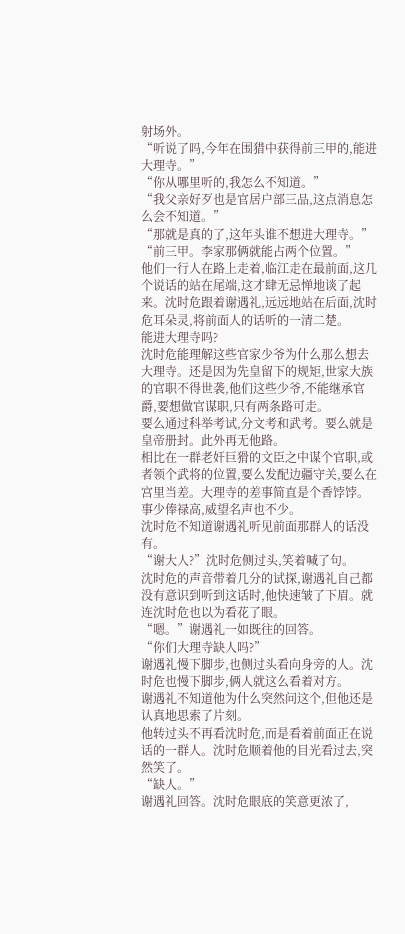射场外。
“听说了吗,今年在围猎中获得前三甲的,能进大理寺。”
“你从哪里听的,我怎么不知道。”
“我父亲好歹也是官居户部三品,这点消息怎么会不知道。”
“那就是真的了,这年头谁不想进大理寺。”
“前三甲。李家那俩就能占两个位置。”
他们一行人在路上走着,临江走在最前面,这几个说话的站在尾端,这才肆无忌惮地谈了起来。沈时危跟着谢遇礼,远远地站在后面,沈时危耳朵灵,将前面人的话听的一清二楚。
能进大理寺吗?
沈时危能理解这些官家少爷为什么那么想去大理寺。还是因为先皇留下的规矩,世家大族的官职不得世袭,他们这些少爷,不能继承官爵,要想做官谋职,只有两条路可走。
要么通过科举考试,分文考和武考。要么就是皇帝册封。此外再无他路。
相比在一群老奸巨猾的文臣之中谋个官职,或者领个武将的位置,要么发配边疆守关,要么在宫里当差。大理寺的差事简直是个香饽饽。
事少俸禄高,威望名声也不少。
沈时危不知道谢遇礼听见前面那群人的话没有。
“谢大人?”沈时危侧过头,笑着喊了句。
沈时危的声音带着几分的试探,谢遇礼自己都没有意识到听到这话时,他快速皱了下眉。就连沈时危也以为看花了眼。
“嗯。”谢遇礼一如既往的回答。
“你们大理寺缺人吗?”
谢遇礼慢下脚步,也侧过头看向身旁的人。沈时危也慢下脚步,俩人就这么看着对方。
谢遇礼不知道他为什么突然问这个,但他还是认真地思索了片刻。
他转过头不再看沈时危,而是看着前面正在说话的一群人。沈时危顺着他的目光看过去,突然笑了。
“缺人。”
谢遇礼回答。沈时危眼底的笑意更浓了,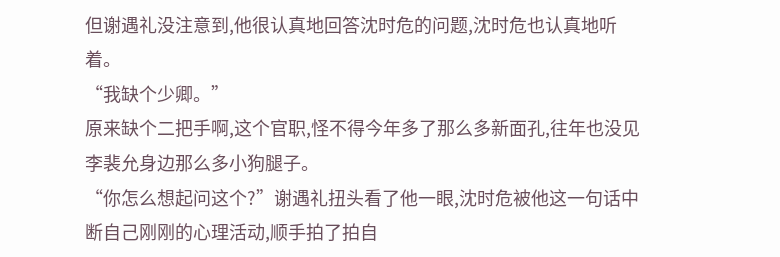但谢遇礼没注意到,他很认真地回答沈时危的问题,沈时危也认真地听着。
“我缺个少卿。”
原来缺个二把手啊,这个官职,怪不得今年多了那么多新面孔,往年也没见李裴允身边那么多小狗腿子。
“你怎么想起问这个?”谢遇礼扭头看了他一眼,沈时危被他这一句话中断自己刚刚的心理活动,顺手拍了拍自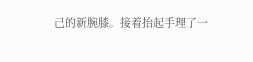己的新腕膝。接着抬起手理了一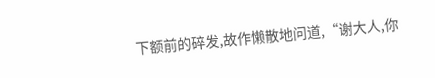下额前的碎发,故作懒散地问道,“谢大人,你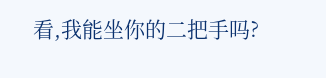看,我能坐你的二把手吗?